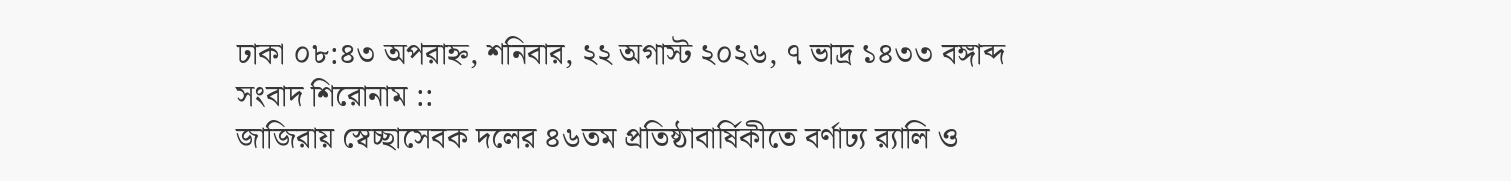ঢাকা ০৮:৪৩ অপরাহ্ন, শনিবার, ২২ অগাস্ট ২০২৬, ৭ ভাদ্র ১৪৩৩ বঙ্গাব্দ
সংবাদ শিরোনাম ::
জাজিরায় স্বেচ্ছাসেবক দলের ৪৬তম প্রতিষ্ঠাবার্ষিকীতে বর্ণাঢ্য র‌্যালি ও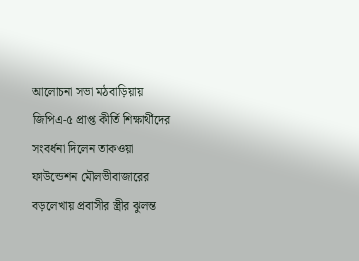আলোচনা সভা মঠবাড়িয়ায় জিপিএ-৫ প্রাপ্ত কীর্তি শিক্ষার্থীদের সংবর্ধনা দিলেন তাকওয়া ফাউন্ডেশন মৌলভীবাজারের বড়লেখায় প্রবাসীর স্ত্রীর ঝুলন্ত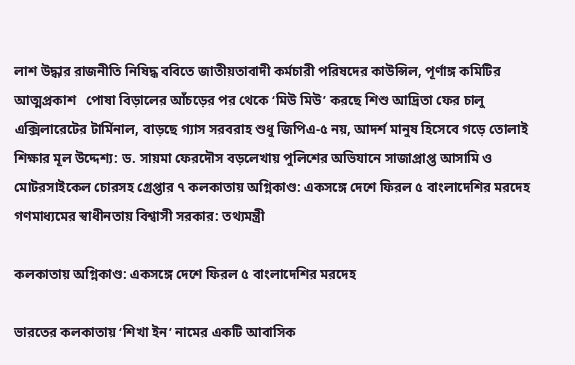লাশ উদ্ধার রাজনীতি নিষিদ্ধ ববিতে জাতীয়তাবাদী কর্মচারী পরিষদের কাউন্সিল, পূর্ণাঙ্গ কমিটির আত্মপ্রকাশ   পোষা বিড়ালের আঁচড়ের পর থেকে ‘মিউ মিউ’ করছে শিশু আদ্রিতা ফের চালু এক্সিলারেটের টার্মিনাল, বাড়ছে গ্যাস সরবরাহ শুধু জিপিএ-৫ নয়, আদর্শ মানুষ হিসেবে গড়ে তোলাই শিক্ষার মূল উদ্দেশ্য: ড. সায়মা ফেরদৌস বড়লেখায় পুলিশের অভিযানে সাজাপ্রাপ্ত আসামি ও মোটরসাইকেল চোরসহ গ্রেপ্তার ৭ কলকাতায় অগ্নিকাণ্ড: একসঙ্গে দেশে ফিরল ৫ বাংলাদেশির মরদেহ গণমাধ্যমের স্বাধীনতায় বিশ্বাসী সরকার: তথ্যমন্ত্রী

কলকাতায় অগ্নিকাণ্ড: একসঙ্গে দেশে ফিরল ৫ বাংলাদেশির মরদেহ

ভারতের কলকাতায় ‘শিখা ইন’ নামের একটি আবাসিক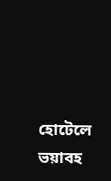হোটেলে ভয়াবহ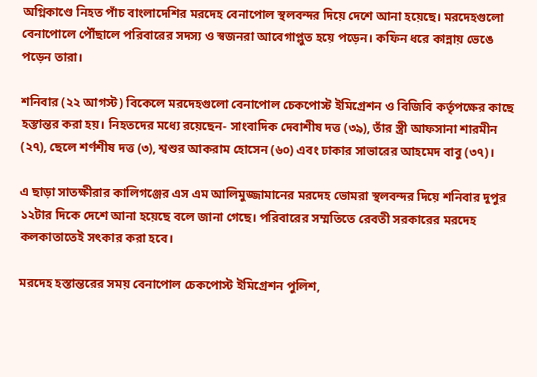অগ্নিকাণ্ডে নিহত পাঁচ বাংলাদেশির মরদেহ বেনাপোল স্থলবন্দর দিয়ে দেশে আনা হয়েছে। মরদেহগুলো বেনাপোলে পৌঁছালে পরিবারের সদস্য ও স্বজনরা আবেগাপ্লুত হয়ে পড়েন। কফিন ধরে কান্নায় ভেঙে পড়েন তারা।

শনিবার (২২ আগস্ট) বিকেলে মরদেহগুলো বেনাপোল চেকপোস্ট ইমিগ্রেশন ও বিজিবি কর্তৃপক্ষের কাছে হস্তান্তর করা হয়। নিহতদের মধ্যে রয়েছেন- সাংবাদিক দেবাশীষ দত্ত (৩৯), তাঁর স্ত্রী আফসানা শারমীন (২৭), ছেলে শর্ণশীষ দত্ত (৩), শ্বশুর আকরাম হোসেন (৬০) এবং ঢাকার সাভারের আহমেদ বাবু (৩৭)।

এ ছাড়া সাতক্ষীরার কালিগঞ্জের এস এম আলিমুজ্জামানের মরদেহ ভোমরা স্থলবন্দর দিয়ে শনিবার দুপুর ১২টার দিকে দেশে আনা হয়েছে বলে জানা গেছে। পরিবারের সম্মতিতে রেবতী সরকারের মরদেহ কলকাতাতেই সৎকার করা হবে।

মরদেহ হস্তান্তরের সময় বেনাপোল চেকপোস্ট ইমিগ্রেশন পুলিশ,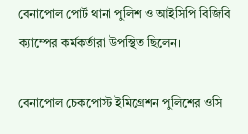বেনাপোল পোর্ট থানা পুলিশ ও আইসিপি বিজিবি ক্যাম্পের কর্মকর্তারা উপস্থিত ছিলেন।

বেনাপোল চেকপোস্ট ইমিগ্রেশন পুলিশের ওসি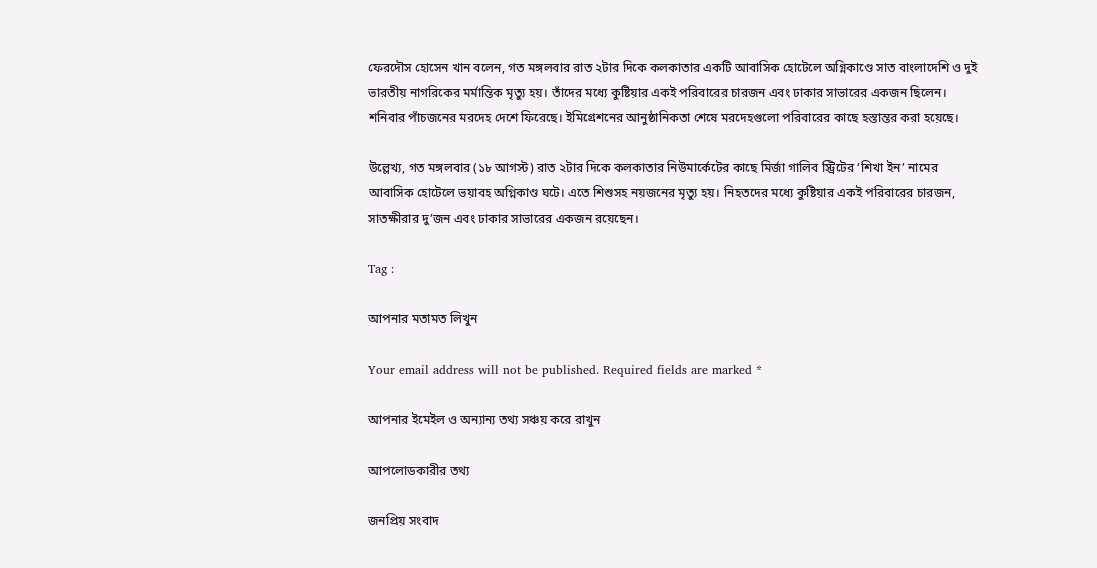ফেরদৌস হোসেন খান বলেন, গত মঙ্গলবার রাত ২টার দিকে কলকাতার একটি আবাসিক হোটেলে অগ্নিকাণ্ডে সাত বাংলাদেশি ও দুই ভারতীয় নাগরিকের মর্মান্তিক মৃত্যু হয়। তাঁদের মধ্যে কুষ্টিয়ার একই পরিবারের চারজন এবং ঢাকার সাভারের একজন ছিলেন। শনিবার পাঁচজনের মরদেহ দেশে ফিরেছে। ইমিগ্রেশনের আনুষ্ঠানিকতা শেষে মরদেহগুলো পরিবারের কাছে হস্তান্তর করা হয়েছে।

উল্লেখ্য, গত মঙ্গলবার (১৮ আগস্ট) রাত ২টার দিকে কলকাতার নিউমার্কেটের কাছে মির্জা গালিব স্ট্রিটের ‘শিখা ইন’ নামের আবাসিক হোটেলে ভয়াবহ অগ্নিকাণ্ড ঘটে। এতে শিশুসহ নয়জনের মৃত্যু হয়। নিহতদের মধ্যে কুষ্টিয়ার একই পরিবারের চারজন, সাতক্ষীরার দু’জন এবং ঢাকার সাভারের একজন রয়েছেন।

Tag :

আপনার মতামত লিখুন

Your email address will not be published. Required fields are marked *

আপনার ইমেইল ও অন্যান্য তথ্য সঞ্চয় করে রাখুন

আপলোডকারীর তথ্য

জনপ্রিয় সংবাদ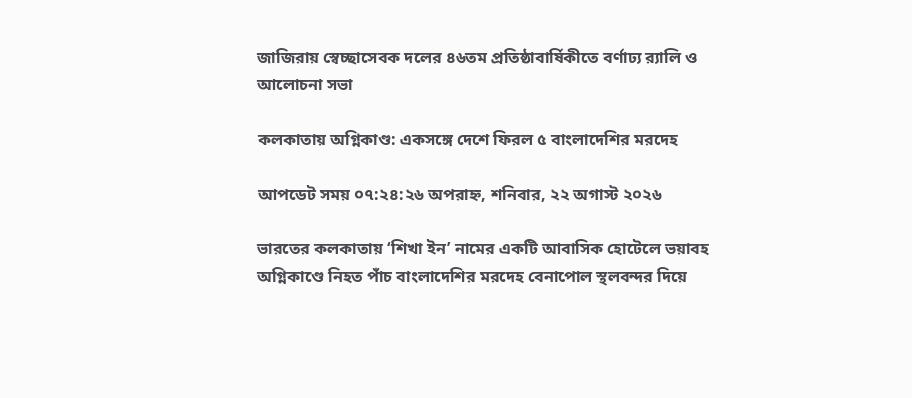জাজিরায় স্বেচ্ছাসেবক দলের ৪৬তম প্রতিষ্ঠাবার্ষিকীতে বর্ণাঢ্য র‌্যালি ও আলোচনা সভা

কলকাতায় অগ্নিকাণ্ড: একসঙ্গে দেশে ফিরল ৫ বাংলাদেশির মরদেহ

আপডেট সময় ০৭:২৪:২৬ অপরাহ্ন, শনিবার, ২২ অগাস্ট ২০২৬

ভারতের কলকাতায় ‘শিখা ইন’ নামের একটি আবাসিক হোটেলে ভয়াবহ অগ্নিকাণ্ডে নিহত পাঁচ বাংলাদেশির মরদেহ বেনাপোল স্থলবন্দর দিয়ে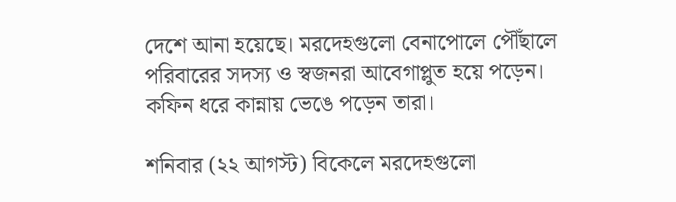দেশে আনা হয়েছে। মরদেহগুলো বেনাপোলে পৌঁছালে পরিবারের সদস্য ও স্বজনরা আবেগাপ্লুত হয়ে পড়েন। কফিন ধরে কান্নায় ভেঙে পড়েন তারা।

শনিবার (২২ আগস্ট) বিকেলে মরদেহগুলো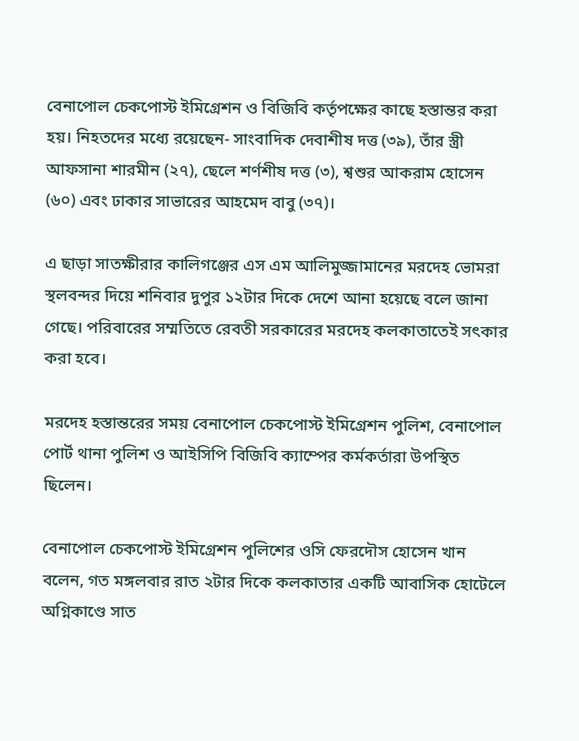বেনাপোল চেকপোস্ট ইমিগ্রেশন ও বিজিবি কর্তৃপক্ষের কাছে হস্তান্তর করা হয়। নিহতদের মধ্যে রয়েছেন- সাংবাদিক দেবাশীষ দত্ত (৩৯), তাঁর স্ত্রী আফসানা শারমীন (২৭), ছেলে শর্ণশীষ দত্ত (৩), শ্বশুর আকরাম হোসেন (৬০) এবং ঢাকার সাভারের আহমেদ বাবু (৩৭)।

এ ছাড়া সাতক্ষীরার কালিগঞ্জের এস এম আলিমুজ্জামানের মরদেহ ভোমরা স্থলবন্দর দিয়ে শনিবার দুপুর ১২টার দিকে দেশে আনা হয়েছে বলে জানা গেছে। পরিবারের সম্মতিতে রেবতী সরকারের মরদেহ কলকাতাতেই সৎকার করা হবে।

মরদেহ হস্তান্তরের সময় বেনাপোল চেকপোস্ট ইমিগ্রেশন পুলিশ, বেনাপোল পোর্ট থানা পুলিশ ও আইসিপি বিজিবি ক্যাম্পের কর্মকর্তারা উপস্থিত ছিলেন।

বেনাপোল চেকপোস্ট ইমিগ্রেশন পুলিশের ওসি ফেরদৌস হোসেন খান বলেন, গত মঙ্গলবার রাত ২টার দিকে কলকাতার একটি আবাসিক হোটেলে অগ্নিকাণ্ডে সাত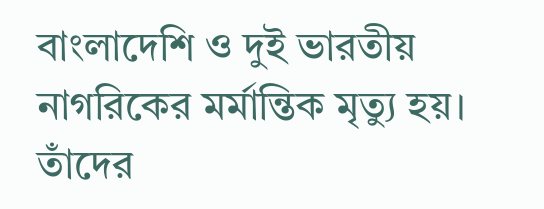বাংলাদেশি ও দুই ভারতীয় নাগরিকের মর্মান্তিক মৃত্যু হয়। তাঁদের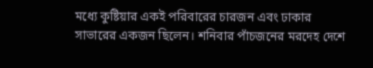মধ্যে কুষ্টিয়ার একই পরিবারের চারজন এবং ঢাকার সাভারের একজন ছিলেন। শনিবার পাঁচজনের মরদেহ দেশে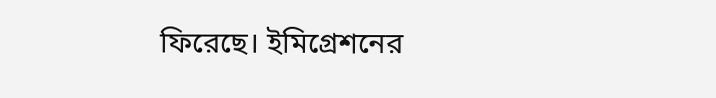ফিরেছে। ইমিগ্রেশনের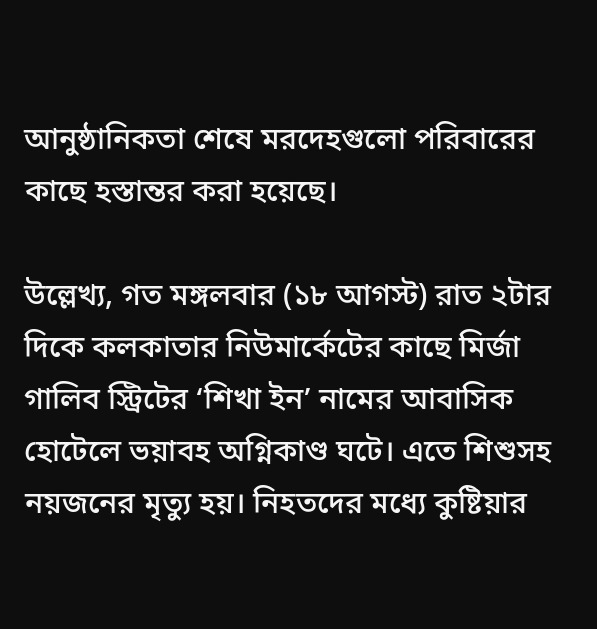আনুষ্ঠানিকতা শেষে মরদেহগুলো পরিবারের কাছে হস্তান্তর করা হয়েছে।

উল্লেখ্য, গত মঙ্গলবার (১৮ আগস্ট) রাত ২টার দিকে কলকাতার নিউমার্কেটের কাছে মির্জা গালিব স্ট্রিটের ‘শিখা ইন’ নামের আবাসিক হোটেলে ভয়াবহ অগ্নিকাণ্ড ঘটে। এতে শিশুসহ নয়জনের মৃত্যু হয়। নিহতদের মধ্যে কুষ্টিয়ার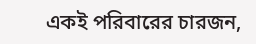একই পরিবারের চারজন,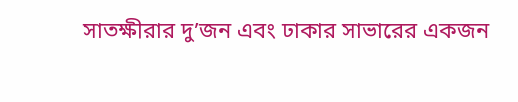সাতক্ষীরার দু’জন এবং ঢাকার সাভারের একজন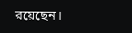রয়েছেন।